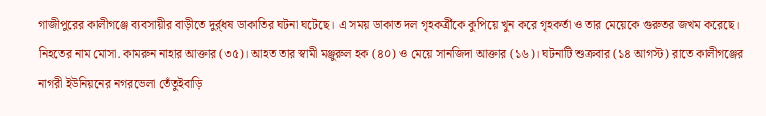গাজীপুরের কালীগঞ্জে ব্যবসায়ীর বাড়ীতে দুর্র্ধষ ডাকাতির ঘটনা ঘটেছে। এ সময় ডাকাত দল গৃহকর্ত্রীকে কুপিয়ে খুন করে গৃহকর্তা ও তার মেয়েকে গুরুতর জখম করেছে। নিহতের নাম মোসা. কামরুন নাহার আক্তার (৩৫)। আহত তার স্বামী মঞ্জুরুল হক (৪০) ও মেয়ে সানজিদা আক্তার (১৬)। ঘটনাটি শুক্রবার (১৪ আগস্ট) রাতে কালীগঞ্জের নাগরী ইউনিয়নের নগরভেলা তেঁতুইবাড়ি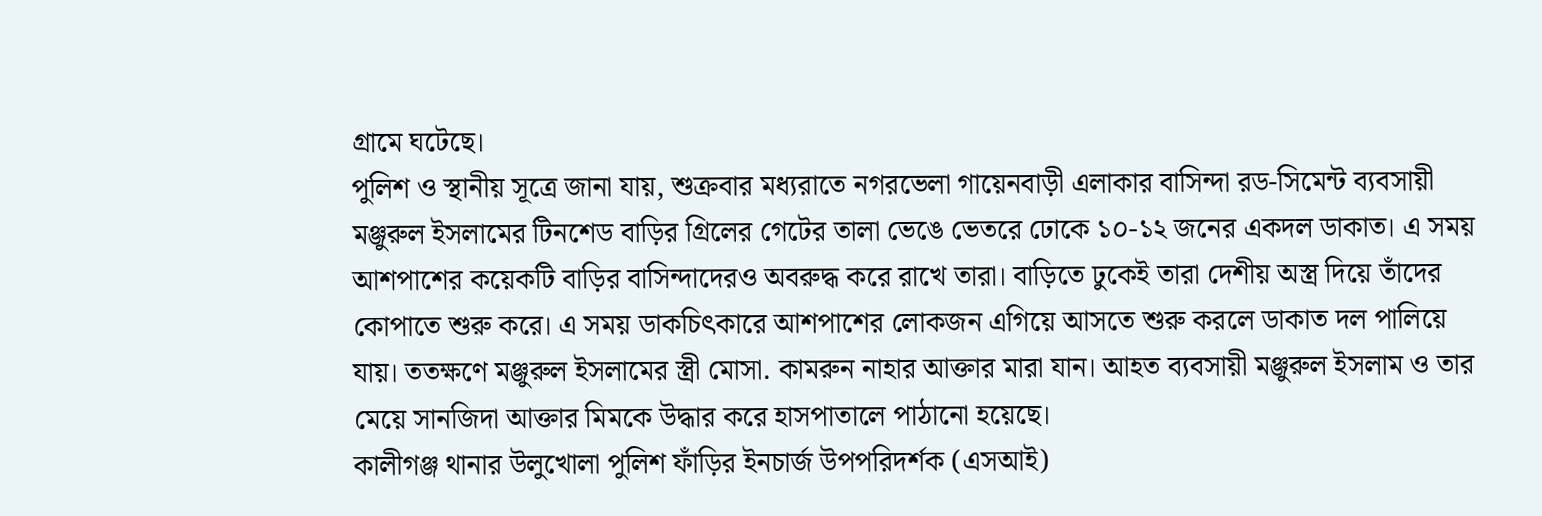গ্রামে ঘটেছে।
পুলিশ ও স্থানীয় সূত্রে জানা যায়, শুক্রবার মধ্যরাতে নগরভেলা গায়েনবাড়ী এলাকার বাসিন্দা রড-সিমেন্ট ব্যবসায়ী মঞ্জুরুল ইসলামের টিনশেড বাড়ির গ্রিলের গেটের তালা ভেঙে ভেতরে ঢোকে ১০-১২ জনের একদল ডাকাত। এ সময় আশপাশের কয়েকটি বাড়ির বাসিন্দাদেরও অবরুদ্ধ করে রাখে তারা। বাড়িতে ঢুকেই তারা দেশীয় অস্ত্র দিয়ে তাঁদের কোপাতে শুরু করে। এ সময় ডাকচিৎকারে আশপাশের লোকজন এগিয়ে আসতে শুরু করলে ডাকাত দল পালিয়ে যায়। ততক্ষণে মঞ্জুরুল ইসলামের স্ত্রী মোসা. কামরুন নাহার আক্তার মারা যান। আহত ব্যবসায়ী মঞ্জুরুল ইসলাম ও তার মেয়ে সানজিদা আক্তার মিমকে উদ্ধার করে হাসপাতালে পাঠানো হয়েছে।
কালীগঞ্জ থানার উলুখোলা পুলিশ ফাঁড়ির ইনচার্জ উপপরিদর্শক (এসআই)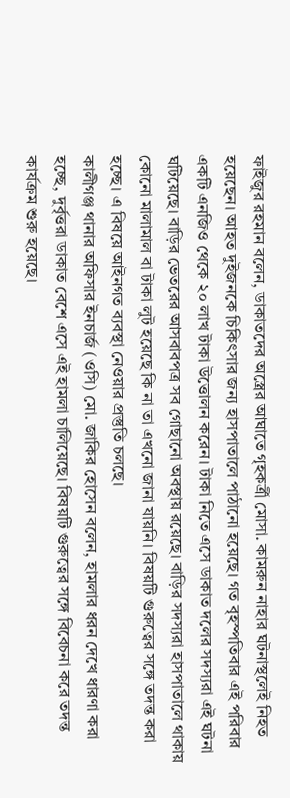ফাইজুর রহমান বলেন, ডাকাতদের অস্ত্রের আঘাতে গৃহকর্ত্রী মোসা. কামরুন নাহার ঘটনাস্থলেই নিহত হয়েছেন। আহত দুইজনকে চিকিৎসার জন্য হাসপাতালে পাঠানো হয়েছে। গত বৃহস্পতিবার এই পরিবার একটি এনজিও থেকে ২০ লাখ টাকা উত্তোলন করেন। টাকা নিতে এসে ডাকাত দলের সদস্যরা এই ঘটনা ঘটিয়েছে। বাড়ির ভেতরের আসবাবপত্র সব গোছানো অবস্থায় রয়েছে। বাড়ির সদস্যরা হাসপাতালে থাকায় কোনো মালামাল বা টাকা লুট হয়েছে কি না তা এখনো জানা যায়নি। বিষয়টি গুরুত্বের সঙ্গে তদন্ত করা হচ্ছে। এ বিষয়ে আইনগত ব্যবস্থা নেওয়ার প্রস্তুতি চলছে।
কালীগঞ্জ থানার অফিসার ইনচার্জ (ওসি) মো. জাকির হোসেন বলেন, হামলার ধরন দেখে ধারণা করা হচ্ছে, দুর্বৃত্তরা ডাকাত বেশে এসে এই হামলা চালিয়েছে। বিষয়টি গুরুত্বের সঙ্গে বিবেচনা করে তদন্ত কার্যক্রম শুরু হয়েছে।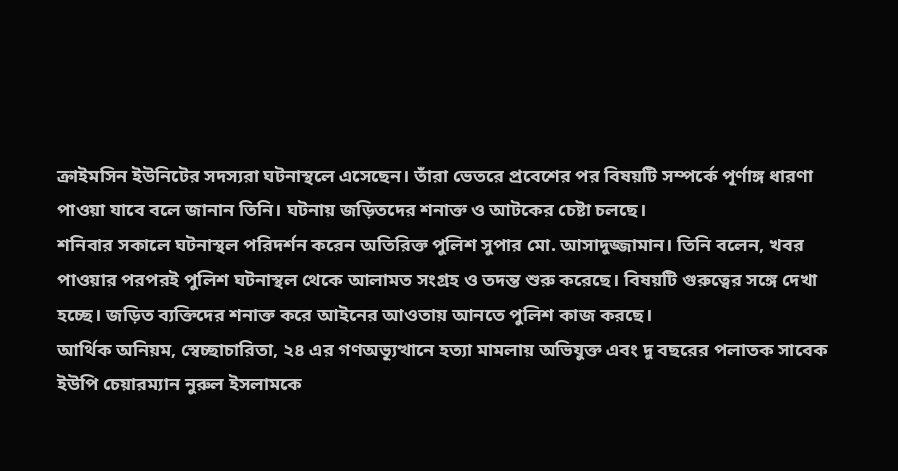ক্রাইমসিন ইউনিটের সদস্যরা ঘটনাস্থলে এসেছেন। তাঁরা ভেতরে প্রবেশের পর বিষয়টি সম্পর্কে পূর্ণাঙ্গ ধারণা পাওয়া যাবে বলে জানান তিনি। ঘটনায় জড়িতদের শনাক্ত ও আটকের চেষ্টা চলছে।
শনিবার সকালে ঘটনাস্থল পরিদর্শন করেন অতিরিক্ত পুলিশ সুপার মো. আসাদুজ্জামান। তিনি বলেন, খবর পাওয়ার পরপরই পুলিশ ঘটনাস্থল থেকে আলামত সংগ্রহ ও তদন্ত শুরু করেছে। বিষয়টি গুরুত্বের সঙ্গে দেখা হচ্ছে। জড়িত ব্যক্তিদের শনাক্ত করে আইনের আওতায় আনতে পুলিশ কাজ করছে।
আর্থিক অনিয়ম, স্বেচ্ছাচারিতা, ২৪ এর গণঅভ্যূত্থানে হত্যা মামলায় অভিযুক্ত এবং দু বছরের পলাতক সাবেক ইউপি চেয়ারম্যান নুরুল ইসলামকে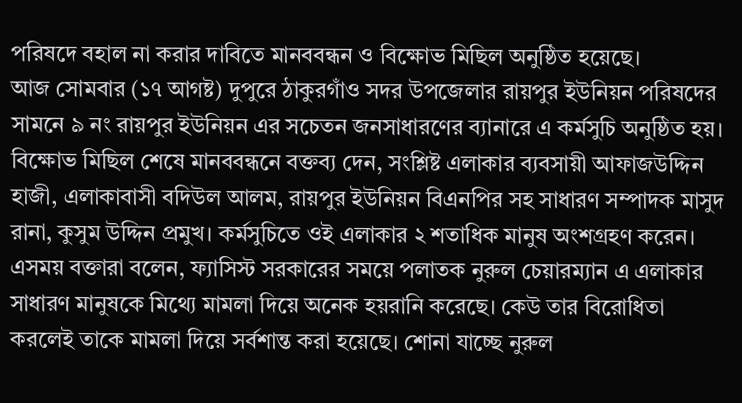পরিষদে বহাল না করার দাবিতে মানববন্ধন ও বিক্ষোভ মিছিল অনুষ্ঠিত হয়েছে।
আজ সোমবার (১৭ আগষ্ট) দুপুরে ঠাকুরগাঁও সদর উপজেলার রায়পুর ইউনিয়ন পরিষদের সামনে ৯ নং রায়পুর ইউনিয়ন এর সচেতন জনসাধারণের ব্যানারে এ কর্মসুচি অনুষ্ঠিত হয়।
বিক্ষোভ মিছিল শেষে মানববন্ধনে বক্তব্য দেন, সংশ্লিষ্ট এলাকার ব্যবসায়ী আফাজউদ্দিন হাজী, এলাকাবাসী বদিউল আলম, রায়পুর ইউনিয়ন বিএনপির সহ সাধারণ সম্পাদক মাসুদ রানা, কুসুম উদ্দিন প্রমুখ। কর্মসুচিতে ওই এলাকার ২ শতাধিক মানুষ অংশগ্রহণ করেন।
এসময় বক্তারা বলেন, ফ্যাসিস্ট সরকারের সময়ে পলাতক নুরুল চেয়ারম্যান এ এলাকার সাধারণ মানুষকে মিথ্যে মামলা দিয়ে অনেক হয়রানি করেছে। কেউ তার বিরোধিতা করলেই তাকে মামলা দিয়ে সর্বশান্ত করা হয়েছে। শোনা যাচ্ছে নুরুল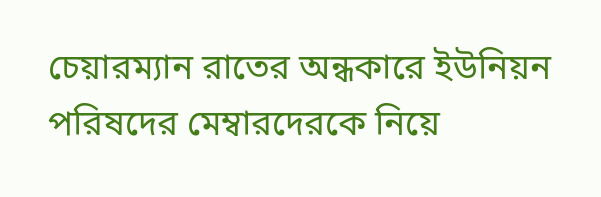চেয়ারম্যান রাতের অন্ধকারে ইউনিয়ন পরিষদের মেম্বারদেরকে নিয়ে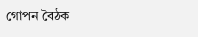গোপন বৈঠক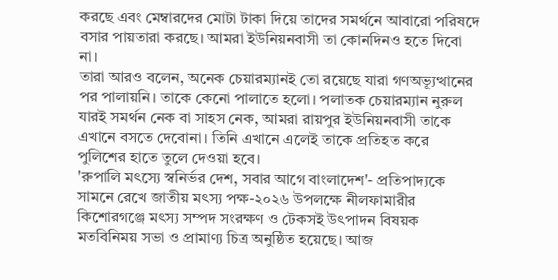করছে এবং মেম্বারদের মোটা টাকা দিয়ে তাদের সমর্থনে আবারো পরিষদে বসার পায়তারা করছে। আমরা ইউনিয়নবাসী তা কোনদিনও হতে দিবো না।
তারা আরও বলেন, অনেক চেয়ারম্যানই তো রয়েছে যারা গণঅভ্যূত্থানের পর পালায়নি। তাকে কেনো পালাতে হলো। পলাতক চেয়ারম্যান নুরুল যারই সমর্থন নেক বা সাহস নেক, আমরা রায়পুর ইউনিয়নবাসী তাকে এখানে বসতে দেবোনা। তিনি এখানে এলেই তাকে প্রতিহত করে পুলিশের হাতে তুলে দেওয়া হবে।
'রুপালি মৎস্যে স্বনির্ভর দেশ, সবার আগে বাংলাদেশ'- প্রতিপাদ্যকে সামনে রেখে জাতীয় মৎস্য পক্ষ-২০২৬ উপলক্ষে নীলফামারীর কিশোরগঞ্জে মৎস্য সম্পদ সংরক্ষণ ও টেকসই উৎপাদন বিষয়ক মতবিনিময় সভা ও প্রামাণ্য চিত্র অনুষ্ঠিত হয়েছে। আজ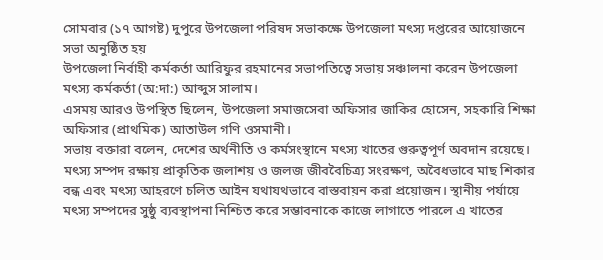সোমবার (১৭ আগষ্ট) দুপুরে উপজেলা পরিষদ সভাকক্ষে উপজেলা মৎস্য দপ্তরের আয়োজনে সভা অনুষ্ঠিত হয়
উপজেলা নির্বাহী কর্মকর্তা আরিফুর রহমানের সভাপতিত্বে সভায় সঞ্চালনা করেন উপজেলা মৎস্য কর্মকর্তা (অ:দা:) আব্দুস সালাম।
এসময় আরও উপস্থিত ছিলেন, উপজেলা সমাজসেবা অফিসার জাকির হোসেন, সহকারি শিক্ষা অফিসার (প্রাথমিক) আতাউল গণি ওসমানী।
সভায় বক্তারা বলেন, দেশের অর্থনীতি ও কর্মসংস্থানে মৎস্য খাতের গুরুত্বপূর্ণ অবদান রয়েছে। মৎস্য সম্পদ রক্ষায় প্রাকৃতিক জলাশয় ও জলজ জীববৈচিত্র্য সংরক্ষণ, অবৈধভাবে মাছ শিকার বন্ধ এবং মৎস্য আহরণে চলিত আইন যথাযথভাবে বাস্তবায়ন করা প্রয়োজন। স্থানীয় পর্যায়ে মৎস্য সম্পদের সুষ্ঠু ব্যবস্থাপনা নিশ্চিত করে সম্ভাবনাকে কাজে লাগাতে পারলে এ খাতের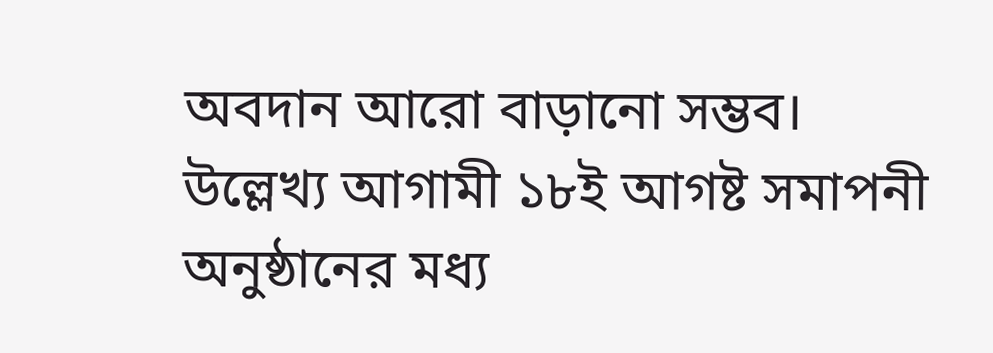অবদান আরো বাড়ানো সম্ভব।
উল্লেখ্য আগামী ১৮ই আগষ্ট সমাপনী অনুষ্ঠানের মধ্য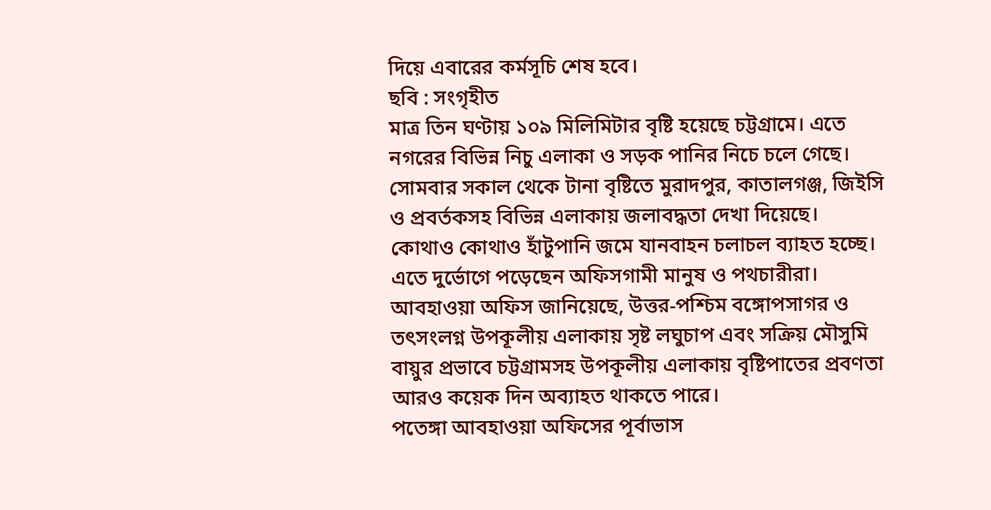দিয়ে এবারের কর্মসূচি শেষ হবে।
ছবি : সংগৃহীত
মাত্র তিন ঘণ্টায় ১০৯ মিলিমিটার বৃষ্টি হয়েছে চট্টগ্রামে। এতে নগরের বিভিন্ন নিচু এলাকা ও সড়ক পানির নিচে চলে গেছে। সোমবার সকাল থেকে টানা বৃষ্টিতে মুরাদপুর, কাতালগঞ্জ, জিইসি ও প্রবর্তকসহ বিভিন্ন এলাকায় জলাবদ্ধতা দেখা দিয়েছে।
কোথাও কোথাও হাঁটুপানি জমে যানবাহন চলাচল ব্যাহত হচ্ছে। এতে দুর্ভোগে পড়েছেন অফিসগামী মানুষ ও পথচারীরা।
আবহাওয়া অফিস জানিয়েছে, উত্তর-পশ্চিম বঙ্গোপসাগর ও তৎসংলগ্ন উপকূলীয় এলাকায় সৃষ্ট লঘুচাপ এবং সক্রিয় মৌসুমি বায়ুর প্রভাবে চট্টগ্রামসহ উপকূলীয় এলাকায় বৃষ্টিপাতের প্রবণতা আরও কয়েক দিন অব্যাহত থাকতে পারে।
পতেঙ্গা আবহাওয়া অফিসের পূর্বাভাস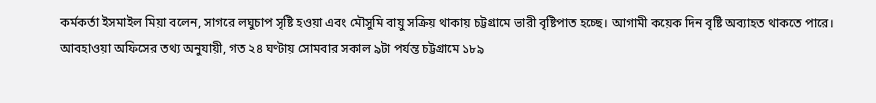কর্মকর্তা ইসমাইল মিয়া বলেন, সাগরে লঘুচাপ সৃষ্টি হওয়া এবং মৌসুমি বায়ু সক্রিয় থাকায় চট্টগ্রামে ভারী বৃষ্টিপাত হচ্ছে। আগামী কয়েক দিন বৃষ্টি অব্যাহত থাকতে পারে।
আবহাওয়া অফিসের তথ্য অনুযায়ী, গত ২৪ ঘণ্টায় সোমবার সকাল ৯টা পর্যন্ত চট্টগ্রামে ১৮৯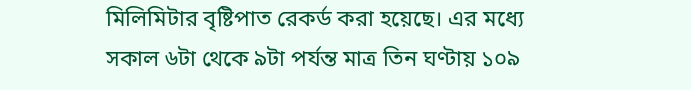মিলিমিটার বৃষ্টিপাত রেকর্ড করা হয়েছে। এর মধ্যে সকাল ৬টা থেকে ৯টা পর্যন্ত মাত্র তিন ঘণ্টায় ১০৯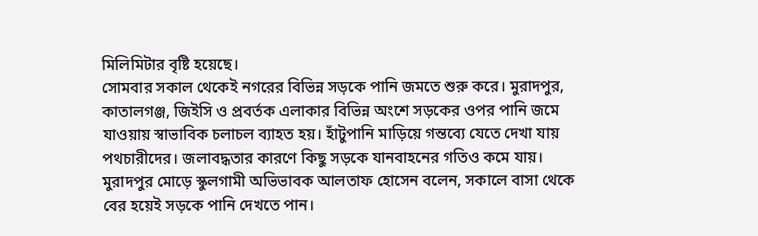মিলিমিটার বৃষ্টি হয়েছে।
সোমবার সকাল থেকেই নগরের বিভিন্ন সড়কে পানি জমতে শুরু করে। মুরাদপুর, কাতালগঞ্জ, জিইসি ও প্রবর্তক এলাকার বিভিন্ন অংশে সড়কের ওপর পানি জমে যাওয়ায় স্বাভাবিক চলাচল ব্যাহত হয়। হাঁটুপানি মাড়িয়ে গন্তব্যে যেতে দেখা যায় পথচারীদের। জলাবদ্ধতার কারণে কিছু সড়কে যানবাহনের গতিও কমে যায়।
মুরাদপুর মোড়ে স্কুলগামী অভিভাবক আলতাফ হোসেন বলেন, সকালে বাসা থেকে বের হয়েই সড়কে পানি দেখতে পান।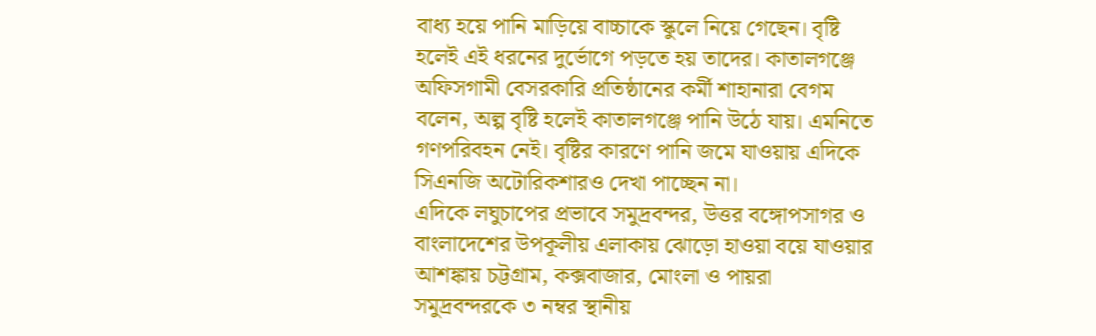বাধ্য হয়ে পানি মাড়িয়ে বাচ্চাকে স্কুলে নিয়ে গেছেন। বৃষ্টি হলেই এই ধরনের দুর্ভোগে পড়তে হয় তাদের। কাতালগঞ্জে অফিসগামী বেসরকারি প্রতিষ্ঠানের কর্মী শাহানারা বেগম বলেন, অল্প বৃষ্টি হলেই কাতালগঞ্জে পানি উঠে যায়। এমনিতে গণপরিবহন নেই। বৃষ্টির কারণে পানি জমে যাওয়ায় এদিকে সিএনজি অটোরিকশারও দেখা পাচ্ছেন না।
এদিকে লঘুচাপের প্রভাবে সমুদ্রবন্দর, উত্তর বঙ্গোপসাগর ও বাংলাদেশের উপকূলীয় এলাকায় ঝোড়ো হাওয়া বয়ে যাওয়ার আশঙ্কায় চট্টগ্রাম, কক্সবাজার, মোংলা ও পায়রা সমুদ্রবন্দরকে ৩ নম্বর স্থানীয়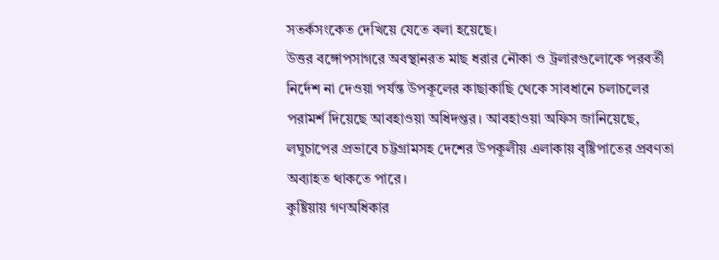সতর্কসংকেত দেখিয়ে যেতে বলা হয়েছে।
উত্তর বঙ্গোপসাগরে অবস্থানরত মাছ ধরার নৌকা ও ট্রলারগুলোকে পরবর্তী নির্দেশ না দেওয়া পর্যন্ত উপকূলের কাছাকাছি থেকে সাবধানে চলাচলের পরামর্শ দিয়েছে আবহাওয়া অধিদপ্তর। আবহাওয়া অফিস জানিয়েছে, লঘুচাপের প্রভাবে চট্টগ্রামসহ দেশের উপকূলীয় এলাকায় বৃষ্টিপাতের প্রবণতা অব্যাহত থাকতে পারে।
কুষ্টিয়ায় গণঅধিকার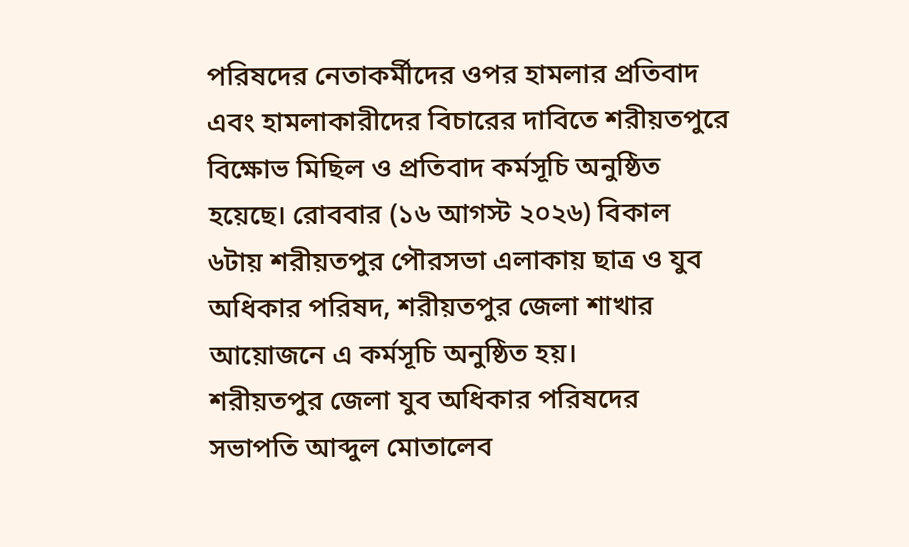পরিষদের নেতাকর্মীদের ওপর হামলার প্রতিবাদ এবং হামলাকারীদের বিচারের দাবিতে শরীয়তপুরে বিক্ষোভ মিছিল ও প্রতিবাদ কর্মসূচি অনুষ্ঠিত হয়েছে। রোববার (১৬ আগস্ট ২০২৬) বিকাল ৬টায় শরীয়তপুর পৌরসভা এলাকায় ছাত্র ও যুব অধিকার পরিষদ, শরীয়তপুর জেলা শাখার আয়োজনে এ কর্মসূচি অনুষ্ঠিত হয়।
শরীয়তপুর জেলা যুব অধিকার পরিষদের সভাপতি আব্দুল মোতালেব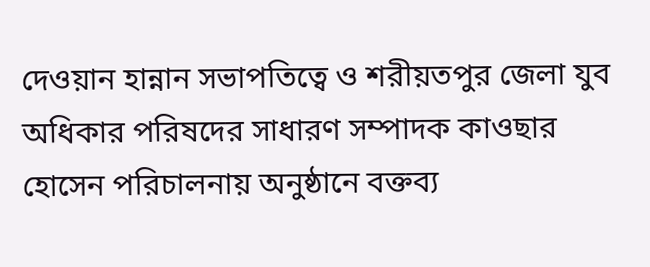দেওয়ান হান্নান সভাপতিত্বে ও শরীয়তপুর জেলা যুব অধিকার পরিষদের সাধারণ সম্পাদক কাওছার হোসেন পরিচালনায় অনুষ্ঠানে বক্তব্য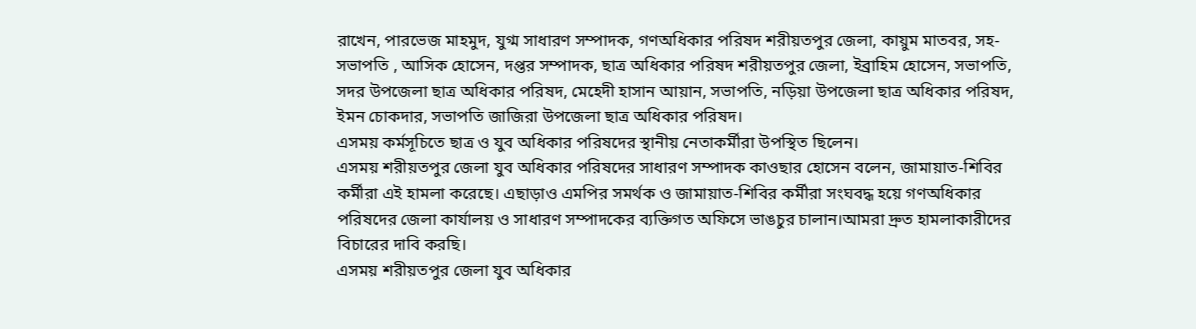রাখেন, পারভেজ মাহমুদ, যুগ্ম সাধারণ সম্পাদক, গণঅধিকার পরিষদ শরীয়তপুর জেলা, কায়ুম মাতবর, সহ-সভাপতি , আসিক হোসেন, দপ্তর সম্পাদক, ছাত্র অধিকার পরিষদ শরীয়তপুর জেলা, ইব্রাহিম হোসেন, সভাপতি, সদর উপজেলা ছাত্র অধিকার পরিষদ, মেহেদী হাসান আয়ান, সভাপতি, নড়িয়া উপজেলা ছাত্র অধিকার পরিষদ, ইমন চোকদার, সভাপতি জাজিরা উপজেলা ছাত্র অধিকার পরিষদ।
এসময় কর্মসূচিতে ছাত্র ও যুব অধিকার পরিষদের স্থানীয় নেতাকর্মীরা উপস্থিত ছিলেন।
এসময় শরীয়তপুর জেলা যুব অধিকার পরিষদের সাধারণ সম্পাদক কাওছার হোসেন বলেন, জামায়াত-শিবির কর্মীরা এই হামলা করেছে। এছাড়াও এমপির সমর্থক ও জামায়াত-শিবির কর্মীরা সংঘবদ্ধ হয়ে গণঅধিকার পরিষদের জেলা কার্যালয় ও সাধারণ সম্পাদকের ব্যক্তিগত অফিসে ভাঙচুর চালান।আমরা দ্রুত হামলাকারীদের বিচারের দাবি করছি।
এসময় শরীয়তপুর জেলা যুব অধিকার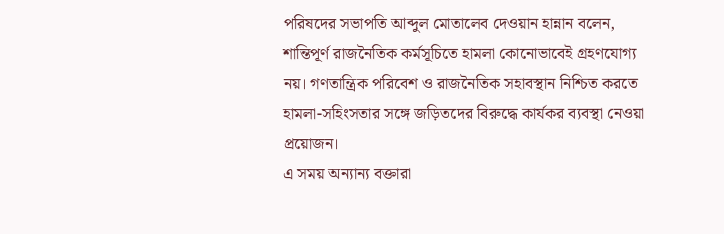পরিষদের সভাপতি আব্দুল মোতালেব দেওয়ান হান্নান বলেন, শান্তিপূর্ণ রাজনৈতিক কর্মসূচিতে হামলা কোনোভাবেই গ্রহণযোগ্য নয়। গণতান্ত্রিক পরিবেশ ও রাজনৈতিক সহাবস্থান নিশ্চিত করতে হামলা-সহিংসতার সঙ্গে জড়িতদের বিরুদ্ধে কার্যকর ব্যবস্থা নেওয়া প্রয়োজন।
এ সময় অন্যান্য বক্তারা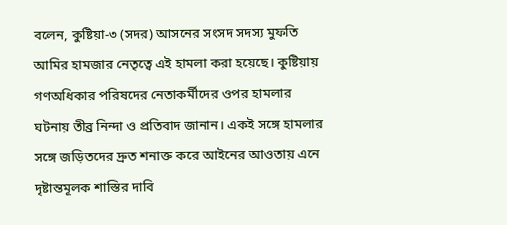বলেন, কুষ্টিয়া-৩ (সদর) আসনের সংসদ সদস্য মুফতি আমির হামজার নেতৃত্বে এই হামলা করা হয়েছে। কুষ্টিয়ায় গণঅধিকার পরিষদের নেতাকর্মীদের ওপর হামলার ঘটনায় তীব্র নিন্দা ও প্রতিবাদ জানান। একই সঙ্গে হামলার সঙ্গে জড়িতদের দ্রুত শনাক্ত করে আইনের আওতায় এনে দৃষ্টান্তমূলক শাস্তির দাবি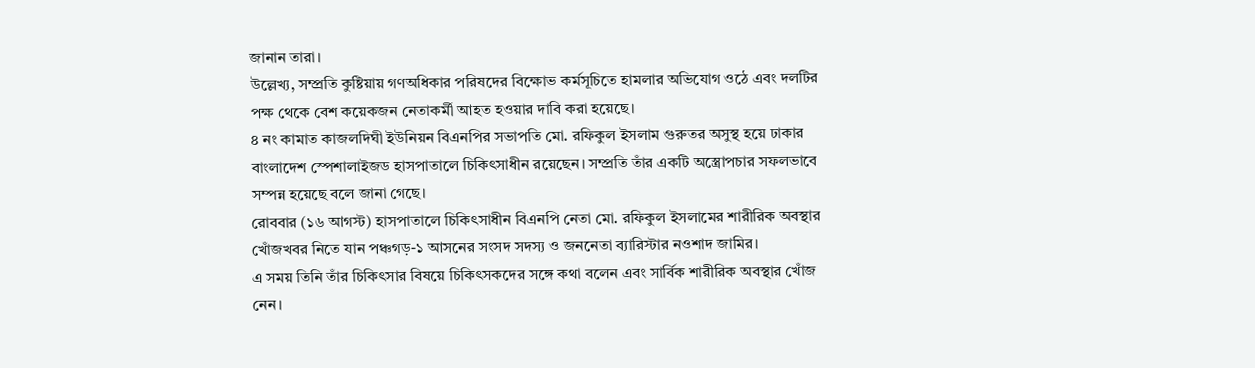জানান তারা।
উল্লেখ্য, সম্প্রতি কুষ্টিয়ায় গণঅধিকার পরিষদের বিক্ষোভ কর্মসূচিতে হামলার অভিযোগ ওঠে এবং দলটির পক্ষ থেকে বেশ কয়েকজন নেতাকর্মী আহত হওয়ার দাবি করা হয়েছে।
৪ নং কামাত কাজলদিঘী ইউনিয়ন বিএনপির সভাপতি মো. রফিকুল ইসলাম গুরুতর অসুস্থ হয়ে ঢাকার বাংলাদেশ স্পেশালাইজড হাসপাতালে চিকিৎসাধীন রয়েছেন। সম্প্রতি তাঁর একটি অস্ত্রোপচার সফলভাবে সম্পন্ন হয়েছে বলে জানা গেছে।
রোববার (১৬ আগস্ট) হাসপাতালে চিকিৎসাধীন বিএনপি নেতা মো. রফিকুল ইসলামের শারীরিক অবস্থার খোঁজখবর নিতে যান পঞ্চগড়-১ আসনের সংসদ সদস্য ও জননেতা ব্যারিস্টার নওশাদ জামির।
এ সময় তিনি তাঁর চিকিৎসার বিষয়ে চিকিৎসকদের সঙ্গে কথা বলেন এবং সার্বিক শারীরিক অবস্থার খোঁজ নেন।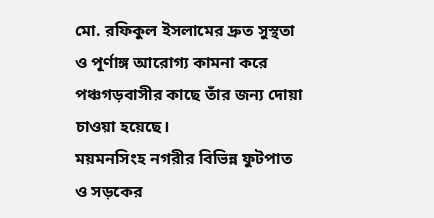মো. রফিকুল ইসলামের দ্রুত সুস্থতা ও পূর্ণাঙ্গ আরোগ্য কামনা করে পঞ্চগড়বাসীর কাছে তাঁর জন্য দোয়া চাওয়া হয়েছে।
ময়মনসিংহ নগরীর বিভিন্ন ফুটপাত ও সড়কের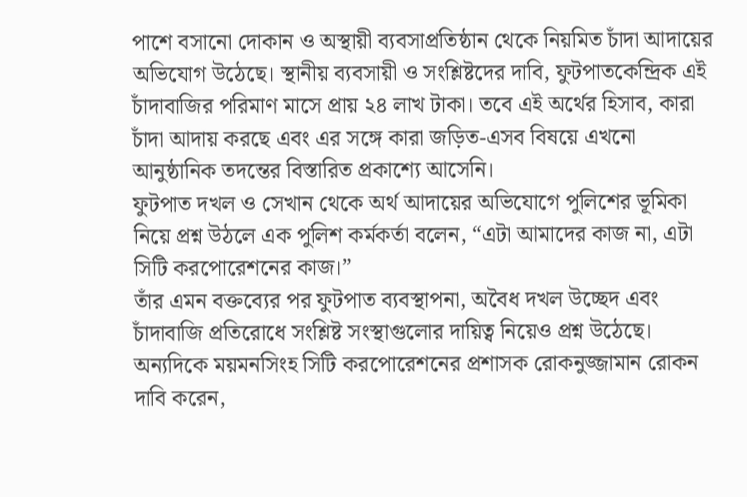পাশে বসানো দোকান ও অস্থায়ী ব্যবসাপ্রতিষ্ঠান থেকে নিয়মিত চাঁদা আদায়ের অভিযোগ উঠেছে। স্থানীয় ব্যবসায়ী ও সংশ্লিষ্টদের দাবি, ফুটপাতকেন্দ্রিক এই চাঁদাবাজির পরিমাণ মাসে প্রায় ২৪ লাখ টাকা। তবে এই অর্থের হিসাব, কারা চাঁদা আদায় করছে এবং এর সঙ্গে কারা জড়িত-এসব বিষয়ে এখনো আনুষ্ঠানিক তদন্তের বিস্তারিত প্রকাশ্যে আসেনি।
ফুটপাত দখল ও সেখান থেকে অর্থ আদায়ের অভিযোগে পুলিশের ভূমিকা নিয়ে প্রশ্ন উঠলে এক পুলিশ কর্মকর্তা বলেন, “এটা আমাদের কাজ না, এটা সিটি করপোরেশনের কাজ।”
তাঁর এমন বক্তব্যের পর ফুটপাত ব্যবস্থাপনা, অবৈধ দখল উচ্ছেদ এবং চাঁদাবাজি প্রতিরোধে সংশ্লিষ্ট সংস্থাগুলোর দায়িত্ব নিয়েও প্রশ্ন উঠেছে।
অন্যদিকে ময়মনসিংহ সিটি করপোরেশনের প্রশাসক রোকনুজ্জামান রোকন দাবি করেন,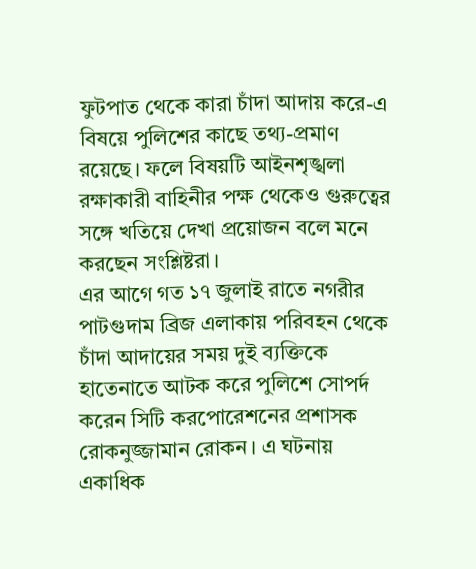ফুটপাত থেকে কারা চাঁদা আদায় করে-এ বিষয়ে পুলিশের কাছে তথ্য-প্রমাণ রয়েছে। ফলে বিষয়টি আইনশৃঙ্খলা রক্ষাকারী বাহিনীর পক্ষ থেকেও গুরুত্বের সঙ্গে খতিয়ে দেখা প্রয়োজন বলে মনে করছেন সংশ্লিষ্টরা।
এর আগে গত ১৭ জুলাই রাতে নগরীর পাটগুদাম ব্রিজ এলাকায় পরিবহন থেকে চাঁদা আদায়ের সময় দুই ব্যক্তিকে হাতেনাতে আটক করে পুলিশে সোপর্দ করেন সিটি করপোরেশনের প্রশাসক রোকনুজ্জামান রোকন। এ ঘটনায় একাধিক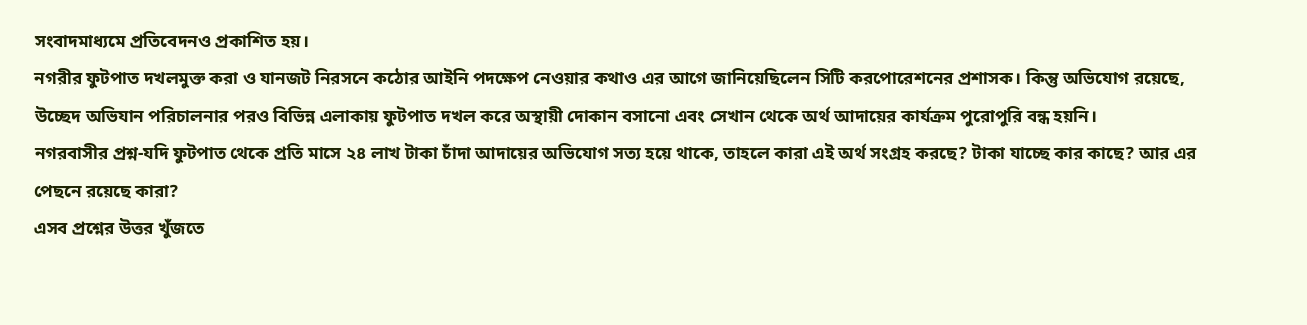সংবাদমাধ্যমে প্রতিবেদনও প্রকাশিত হয়।
নগরীর ফুটপাত দখলমুক্ত করা ও যানজট নিরসনে কঠোর আইনি পদক্ষেপ নেওয়ার কথাও এর আগে জানিয়েছিলেন সিটি করপোরেশনের প্রশাসক। কিন্তু অভিযোগ রয়েছে, উচ্ছেদ অভিযান পরিচালনার পরও বিভিন্ন এলাকায় ফুটপাত দখল করে অস্থায়ী দোকান বসানো এবং সেখান থেকে অর্থ আদায়ের কার্যক্রম পুরোপুরি বন্ধ হয়নি।
নগরবাসীর প্রশ্ন-যদি ফুটপাত থেকে প্রতি মাসে ২৪ লাখ টাকা চাঁদা আদায়ের অভিযোগ সত্য হয়ে থাকে, তাহলে কারা এই অর্থ সংগ্রহ করছে? টাকা যাচ্ছে কার কাছে? আর এর পেছনে রয়েছে কারা?
এসব প্রশ্নের উত্তর খুঁজতে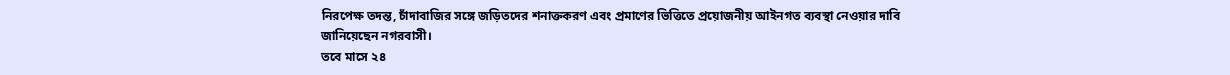নিরপেক্ষ তদন্ত, চাঁদাবাজির সঙ্গে জড়িতদের শনাক্তকরণ এবং প্রমাণের ভিত্তিতে প্রয়োজনীয় আইনগত ব্যবস্থা নেওয়ার দাবি জানিয়েছেন নগরবাসী।
তবে মাসে ২৪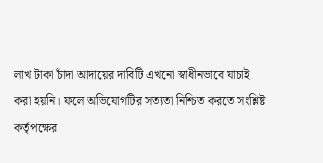লাখ টাকা চাঁদা আদায়ের দাবিটি এখনো স্বাধীনভাবে যাচাই করা হয়নি। ফলে অভিযোগটির সত্যতা নিশ্চিত করতে সংশ্লিষ্ট কর্তৃপক্ষের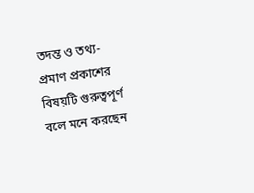তদন্ত ও তথ্য-প্রমাণ প্রকাশের বিষয়টি গুরুত্বপূর্ণ বলে মনে করছেন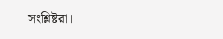সংশ্লিষ্টরা।